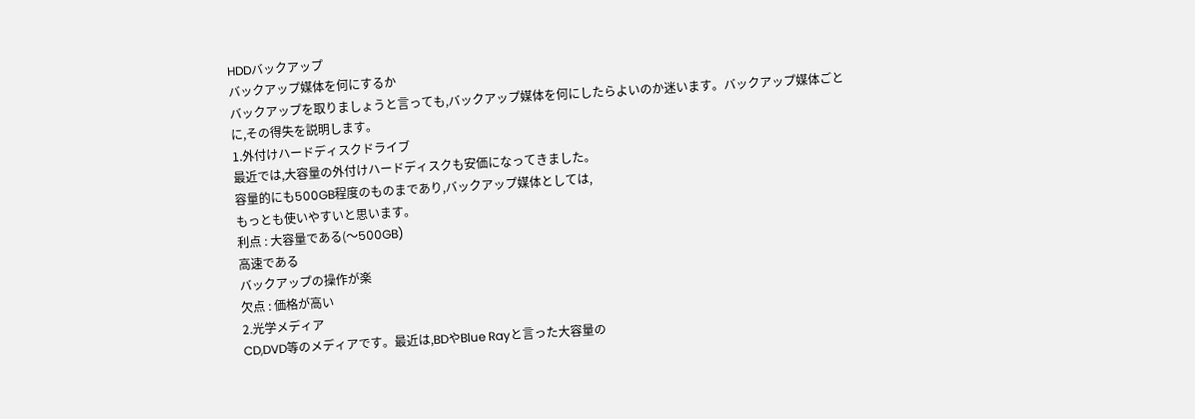HDDバックアップ
バックアップ媒体を何にするか
バックアップを取りましょうと言っても,バックアップ媒体を何にしたらよいのか迷います。バックアップ媒体ごとに,その得失を説明します。
1.外付けハードディスクドライブ
最近では,大容量の外付けハードディスクも安価になってきました。
容量的にも500GB程度のものまであり,バックアップ媒体としては,
もっとも使いやすいと思います。
利点 : 大容量である(〜500GB)
高速である
バックアップの操作が楽
欠点 : 価格が高い
2.光学メディア
CD,DVD等のメディアです。最近は,BDやBlue Rayと言った大容量の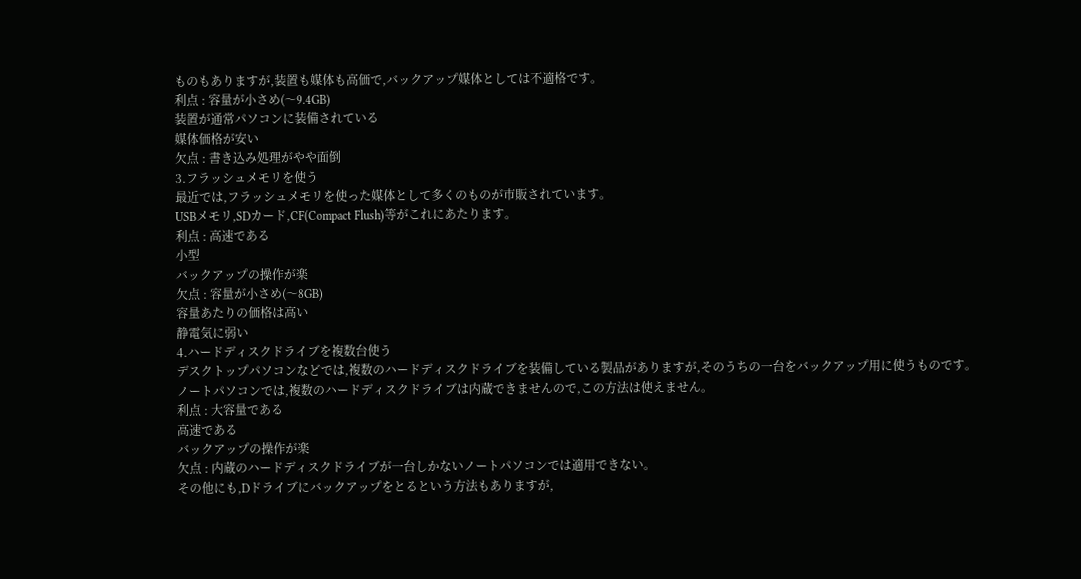ものもありますが,装置も媒体も高価で,バックアップ媒体としては不適格です。
利点 : 容量が小さめ(〜9.4GB)
装置が通常パソコンに装備されている
媒体価格が安い
欠点 : 書き込み処理がやや面倒
3.フラッシュメモリを使う
最近では,フラッシュメモリを使った媒体として多くのものが市販されています。
USBメモリ,SDカード,CF(Compact Flush)等がこれにあたります。
利点 : 高速である
小型
バックアップの操作が楽
欠点 : 容量が小さめ(〜8GB)
容量あたりの価格は高い
静電気に弱い
4.ハードディスクドライブを複数台使う
デスクトップパソコンなどでは,複数のハードディスクドライブを装備している製品がありますが,そのうちの一台をバックアップ用に使うものです。
ノートパソコンでは,複数のハードディスクドライブは内蔵できませんので,この方法は使えません。
利点 : 大容量である
高速である
バックアップの操作が楽
欠点 : 内蔵のハードディスクドライブが一台しかないノートパソコンでは適用できない。
その他にも,Dドライブにバックアップをとるという方法もありますが,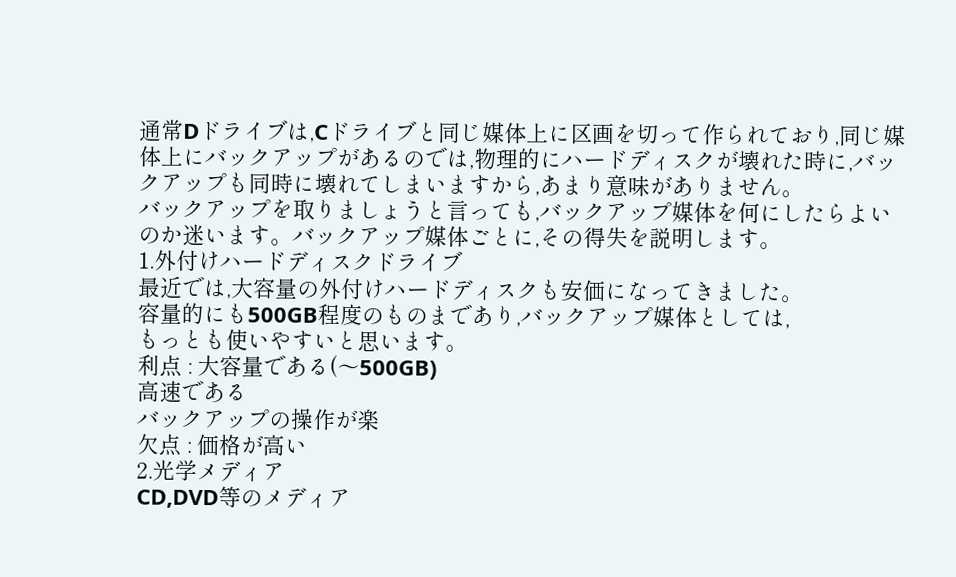通常Dドライブは,Cドライブと同じ媒体上に区画を切って作られており,同じ媒体上にバックアップがあるのでは,物理的にハードディスクが壊れた時に,バックアップも同時に壊れてしまいますから,あまり意味がありません。
バックアップを取りましょうと言っても,バックアップ媒体を何にしたらよいのか迷います。バックアップ媒体ごとに,その得失を説明します。
1.外付けハードディスクドライブ
最近では,大容量の外付けハードディスクも安価になってきました。
容量的にも500GB程度のものまであり,バックアップ媒体としては,
もっとも使いやすいと思います。
利点 : 大容量である(〜500GB)
高速である
バックアップの操作が楽
欠点 : 価格が高い
2.光学メディア
CD,DVD等のメディア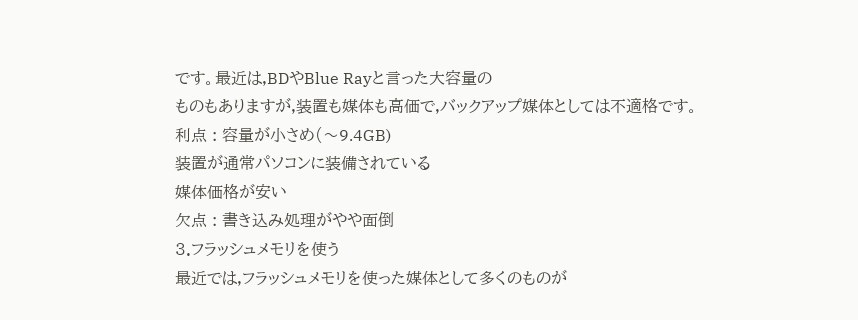です。最近は,BDやBlue Rayと言った大容量の
ものもありますが,装置も媒体も高価で,バックアップ媒体としては不適格です。
利点 : 容量が小さめ(〜9.4GB)
装置が通常パソコンに装備されている
媒体価格が安い
欠点 : 書き込み処理がやや面倒
3.フラッシュメモリを使う
最近では,フラッシュメモリを使った媒体として多くのものが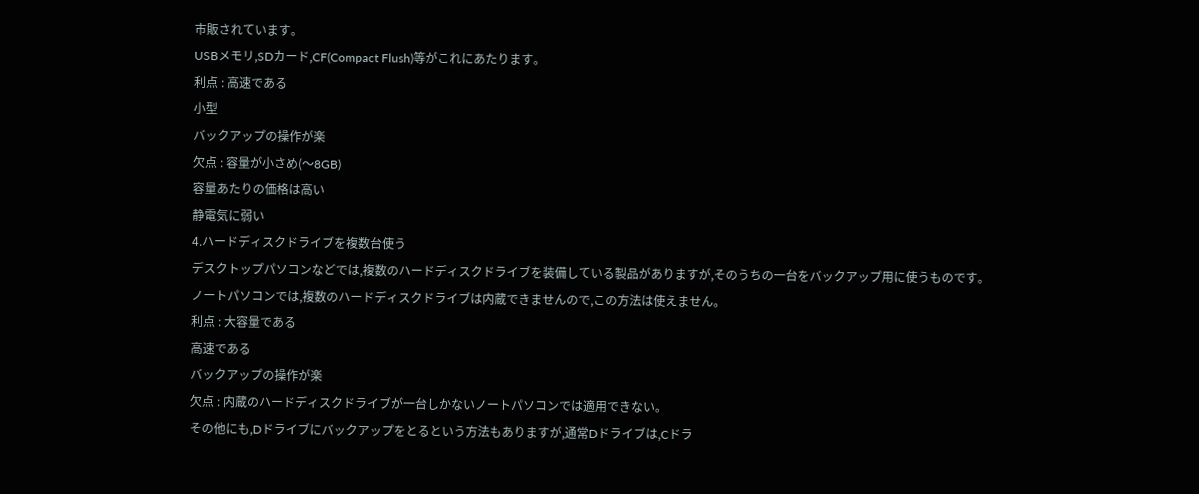市販されています。
USBメモリ,SDカード,CF(Compact Flush)等がこれにあたります。
利点 : 高速である
小型
バックアップの操作が楽
欠点 : 容量が小さめ(〜8GB)
容量あたりの価格は高い
静電気に弱い
4.ハードディスクドライブを複数台使う
デスクトップパソコンなどでは,複数のハードディスクドライブを装備している製品がありますが,そのうちの一台をバックアップ用に使うものです。
ノートパソコンでは,複数のハードディスクドライブは内蔵できませんので,この方法は使えません。
利点 : 大容量である
高速である
バックアップの操作が楽
欠点 : 内蔵のハードディスクドライブが一台しかないノートパソコンでは適用できない。
その他にも,Dドライブにバックアップをとるという方法もありますが,通常Dドライブは,Cドラ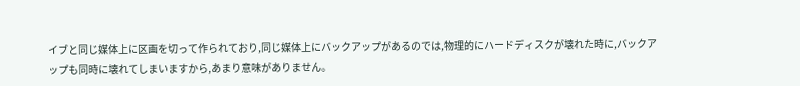イブと同じ媒体上に区画を切って作られており,同じ媒体上にバックアップがあるのでは,物理的にハードディスクが壊れた時に,バックアップも同時に壊れてしまいますから,あまり意味がありません。